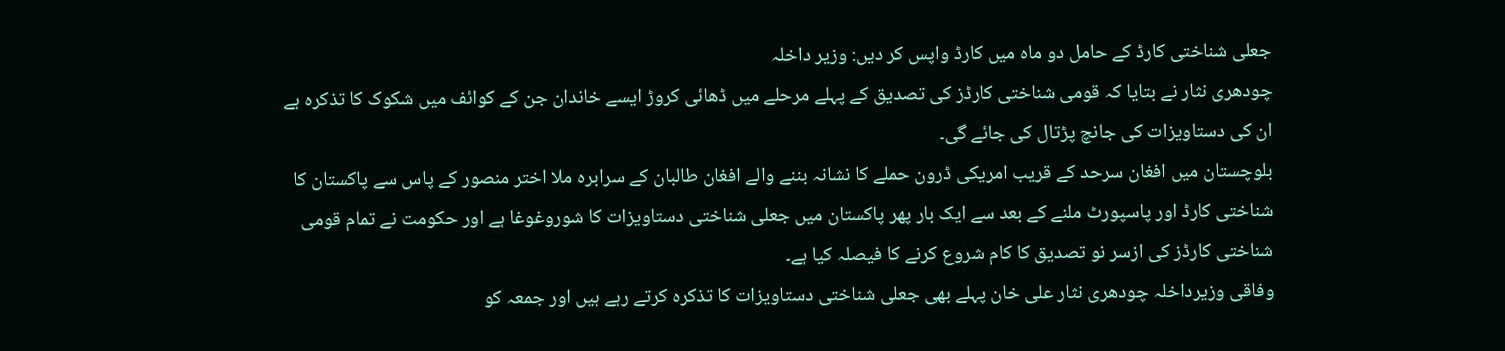جعلی شناختی کارڈ کے حامل دو ماہ میں کارڈ واپس کر دیں: وزیر داخلہ
چودھری نثار نے بتایا کہ قومی شناختی کارڈز کی تصدیق کے پہلے مرحلے میں ڈھائی کروڑ ایسے خاندان جن کے کوائف میں شکوک کا تذکرہ ہے ان کی دستاویزات کی جانچ پڑتال کی جائے گی۔
بلوچستان میں افغان سرحد کے قریب امریکی ڈرون حملے کا نشانہ بننے والے افغان طالبان کے سرابرہ ملا اختر منصور کے پاس سے پاکستان کا شناختی کارڈ اور پاسپورٹ ملنے کے بعد سے ایک بار پھر پاکستان میں جعلی شناختی دستاویزات کا شوروغوغا ہے اور حکومت نے تمام قومی شناختی کارڈز کی ازسر نو تصدیق کا کام شروع کرنے کا فیصلہ کیا ہے۔
وفاقی وزیرداخلہ چودھری نثار علی خان پہلے بھی جعلی شناختی دستاویزات کا تذکرہ کرتے رہے ہیں اور جمعہ کو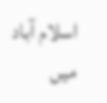اسلام آباد میں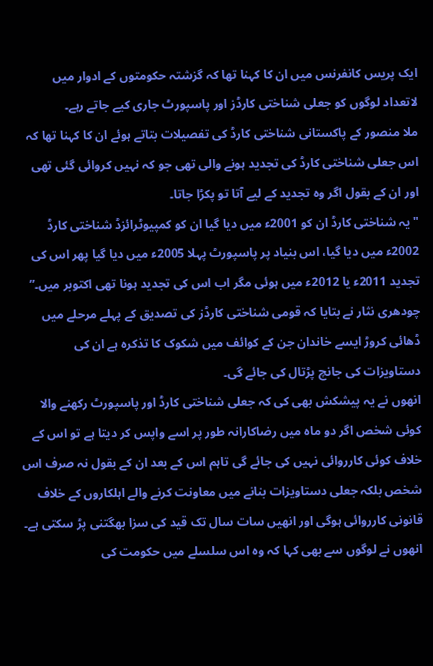ایک پریس کانفرنس میں ان کا کہنا تھا کہ گزشتہ حکومتوں کے ادوار میں لاتعداد لوگوں کو جعلی شناختی کارڈز اور پاسپورٹ جاری کیے جاتے رہے۔
ملا منصور کے پاکستانی شناختی کارڈ کی تفصیلات بتاتے ہوئے ان کا کہنا تھا کہ اس جعلی شناختی کارڈ کی تجدید ہونے والی تھی جو کہ نہیں کروائی گئی تھی اور ان کے بقول اگر وہ تجدید کے لیے آتا تو پکڑا جاتا۔
"یہ شناختی کارڈ ان کو 2001ء میں دیا گیا ان کو کمپیوٹرائزڈ شناختی کارڈ 2002ء میں دیا گیا، اس بنیاد پر پاسپورٹ پہلا 2005ء میں دیا گیا پھر اس کی تجدید 2011ء یا 2012ء میں ہوئی مگر اب اس کی تجدید ہونا تھی اکتوبر میں۔”
چودھری نثار نے بتایا کہ قومی شناختی کارڈز کی تصدیق کے پہلے مرحلے میں ڈھائی کروڑ ایسے خاندان جن کے کوائف میں شکوک کا تذکرہ ہے ان کی دستاویزات کی جانچ پڑتال کی جائے گی۔
انھوں نے یہ پیشکش بھی کی کہ جعلی شناختی کارڈ اور پاسپورٹ رکھنے والا کوئی شخص اگر دو ماہ میں رضاکارانہ طور پر اسے واپس کر دیتا ہے تو اس کے خلاف کوئی کارروائی نہیں کی جائے گی تاہم اس کے بعد ان کے بقول نہ صرف اس شخص بلکہ جعلی دستاویزات بنانے میں معاونت کرنے والے اہلکاروں کے خلاف قانونی کارروائی ہوگی اور انھیں سات سال تک قید کی سزا بھگتنی پڑ سکتی ہے۔
انھوں نے لوگوں سے بھی کہا کہ وہ اس سلسلے میں حکومت کی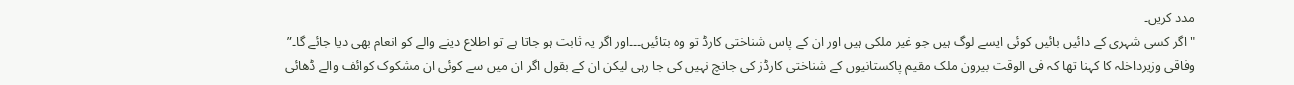مدد کریں۔
"اگر کسی شہری کے دائیں بائیں کوئی ایسے لوگ ہیں جو غیر ملکی ہیں اور ان کے پاس شناختی کارڈ تو وہ بتائیں۔۔۔اور اگر یہ ثابت ہو جاتا ہے تو اطلاع دینے والے کو انعام بھی دیا جائے گا۔”
وفاقی وزیرداخلہ کا کہنا تھا کہ فی الوقت بیرون ملک مقیم پاکستانیوں کے شناختی کارڈز کی جانچ نہیں کی جا رہی لیکن ان کے بقول اگر ان میں سے کوئی ان مشکوک کوائف والے ڈھائی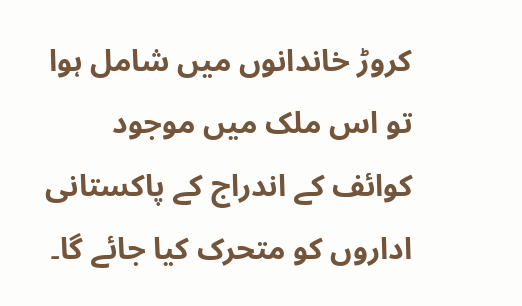کروڑ خاندانوں میں شامل ہوا تو اس ملک میں موجود کوائف کے اندراج کے پاکستانی اداروں کو متحرک کیا جائے گا۔